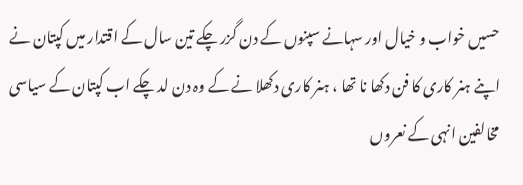حسیں خواب و خیال اور سہانے سپنوں کے دن گزر چکے تین سال کے اقتدار میں کپتان نے اپنے ہنر کاری کا فن دکھا نا تھا ، ہنر کاری دکھلا نے کے وہ دن لد چکے اب کپتان کے سیاسی مخالفین انہی کے نعروں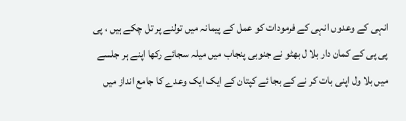انہی کے وعدوں انہی کے فرمودات کو عمل کے پیمانہ میں تولنے پر تل چکے ہیں ، پی پی پی کے کمان دار بلا ل بھٹو نے جنوبی پنجاب میں میلہ سجائے رکھا اپنے ہر جلسے میں بلا ول اپنی بات کر نے کے بجا ئے کپتان کے ایک ایک وعدے کا جامع انداز میں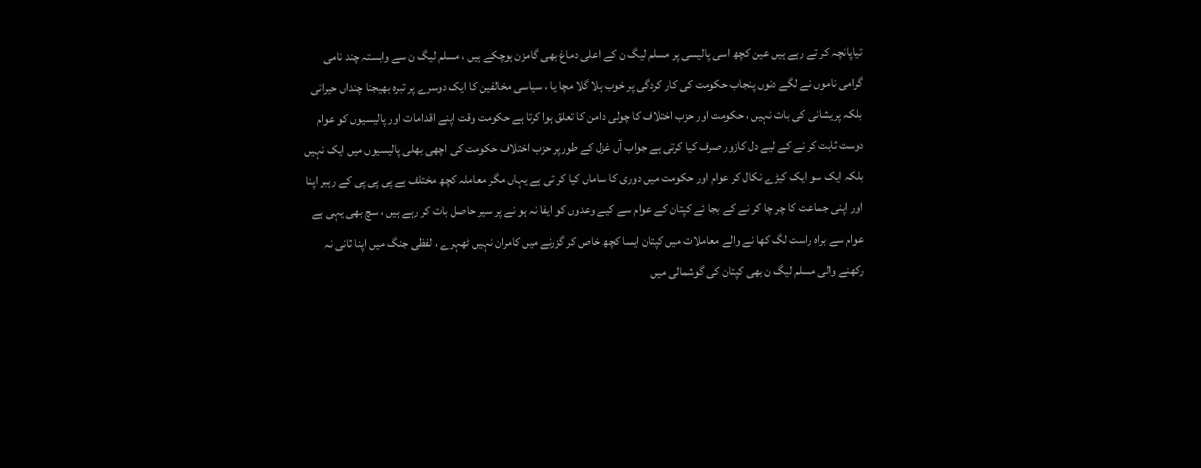تیاپانچہ کر تے رہے ہیں عین کچھ اسی پالیسی پر مسلم لیگ ن کے اعلی دماغ بھی گامزن ہوچکے ہیں ، مسلم لیگ ن سے وابستہ چند نامی گرامی ناموں نے لگے دنوں پنجاب حکومت کی کار کردگی پر خوب ہلا گلا مچا یا ، سیاسی مخالفین کا ایک دوسرے پر تبرہ بھیجنا چنداں حیرانی بلکہ پریشانی کی بات نہیں ، حکومت اور حزب اختلاف کا چولی دامن کا تعلق ہوا کرتا ہے حکومت وقت اپنے اقدامات اور پالیسیوں کو عوام دوست ثابت کر نے کے لیے دل کازور صرف کیا کرتی ہے جواب آں غزل کے طورپر حزب اختلاف حکومت کی اچھی بھلی پالیسیوں میں ایک نہیں بلکہ ایک سو ایک کیڑے نکال کر عوام اور حکومت میں دوری کا ساماں کیا کر تی ہے یہاں مگر معاملہ کچھ مختلف ہے پی پی پی کے رہبر اپنا اور اپنی جماعت کا چر چا کر نے کے بجا ئے کپتان کے عوام سے کیے وعدوں کو ایفا نہ ہو نے پر سیر حاصل بات کر رہے ہیں ، سچ بھی یہی ہے عوام سے براہ راست لگ کھا نے والے معاملات میں کپتان ایسا کچھ خاص کر گزرنے میں کامران نہیں ٹھہرے ، لفظی جنگ میں اپنا ثانی نہ رکھنے والی مسلم لیگ ن بھی کپتان کی گوشمالی میں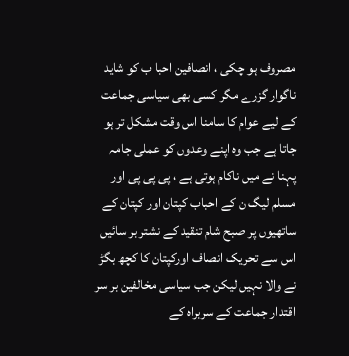مصروف ہو چکی ، انصافین احبا ب کو شاید ناگوار گزرے مگر کسی بھی سیاسی جماعت کے لیے عوام کا سامنا اس وقت مشکل تر ہو جاتا ہے جب وہ اپنے وعدوں کو عملی جامہ پہنا نے میں ناکام ہوتی ہے ، پی پی پی اور مسلم لیگ ن کے احباب کپتان اور کپتان کے ساتھیوں پر صبح شام تنقید کے نشتر بر سائیں اس سے تحریک انصاف اورکپتان کا کچھ بگڑ نے والا نہیں لیکن جب سیاسی مخالفین بر سر اقتدار جماعت کے سربراہ کے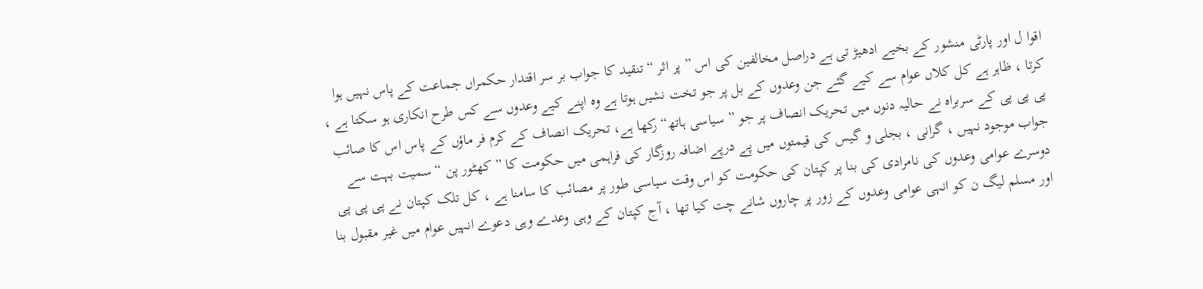اقوا ل اور پارٹی منشور کے بخیے ادھیڑ تی ہے دراصل مخالفین کی اس ” پر اثر “ تنقید کا جواب بر سر اقتدار حکمراں جماعت کے پاس نہیں ہوا کرتا ، ظاہر ہے کل کلاں عوام سے کیے گئے جن وعدوں کے بل پر جو تخت نشیں ہوتا ہے وہ اپنے کیے وعدوں سے کس طرح انکاری ہو سکتا ہے ، پی پی پی کے سربراہ نے حالیہ دنوں میں تحریک انصاف پر جو ” سیاسی ہاتھ“ رکھا ہے، تحریک انصاف کے کرم فر ماؤں کے پاس اس کا صائب جواب موجود نہیں ، گرانی ، بجلی و گیس کی قیمتوں میں پے درپے اضافہ روزگار کی فراہمی میں حکومت کا ” کھٹور پن “ سمیت بہت سے دوسرے عوامی وعدوں کی نامرادی کی بنا پر کپتان کی حکومت کو اس وقت سیاسی طور پر مصائب کا سامنا ہے ، کل تلک کپتان نے پی پی پی اور مسلم لیگ ن کو انہی عوامی وعدوں کے زور پر چاروں شانے چت کیا تھا ، آج کپتان کے وہی وعدے وہی دعوے انہیں عوام میں غیر مقبول بنا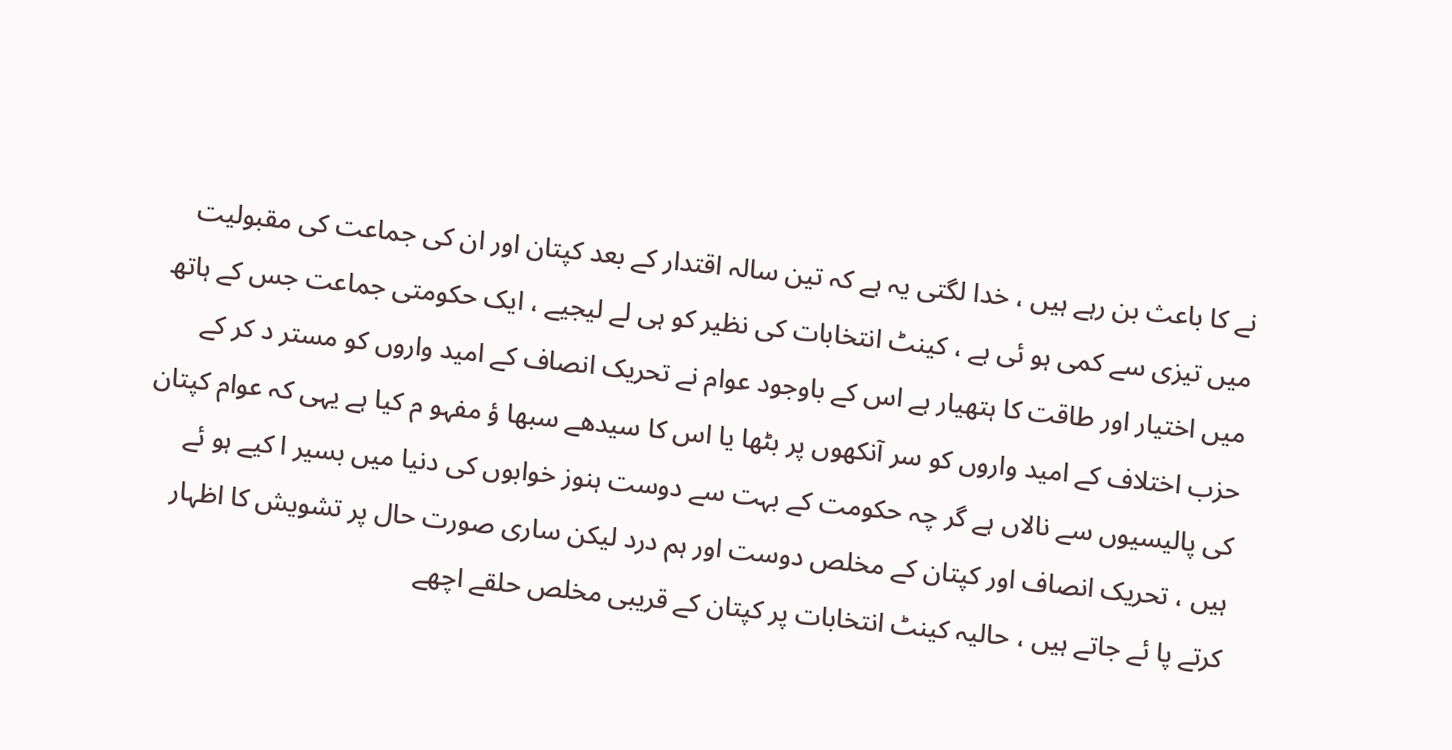نے کا باعث بن رہے ہیں ، خدا لگتی یہ ہے کہ تین سالہ اقتدار کے بعد کپتان اور ان کی جماعت کی مقبولیت میں تیزی سے کمی ہو ئی ہے ، کینٹ انتخابات کی نظیر کو ہی لے لیجیے ، ایک حکومتی جماعت جس کے ہاتھ میں اختیار اور طاقت کا ہتھیار ہے اس کے باوجود عوام نے تحریک انصاف کے امید واروں کو مستر د کر کے حزب اختلاف کے امید واروں کو سر آنکھوں پر بٹھا یا اس کا سیدھے سبھا ؤ مفہو م کیا ہے یہی کہ عوام کپتان کی پالیسیوں سے نالاں ہے گر چہ حکومت کے بہت سے دوست ہنوز خوابوں کی دنیا میں بسیر ا کیے ہو ئے ہیں ، تحریک انصاف اور کپتان کے مخلص دوست اور ہم درد لیکن ساری صورت حال پر تشویش کا اظہار کرتے پا ئے جاتے ہیں ، حالیہ کینٹ انتخابات پر کپتان کے قریبی مخلص حلقے اچھے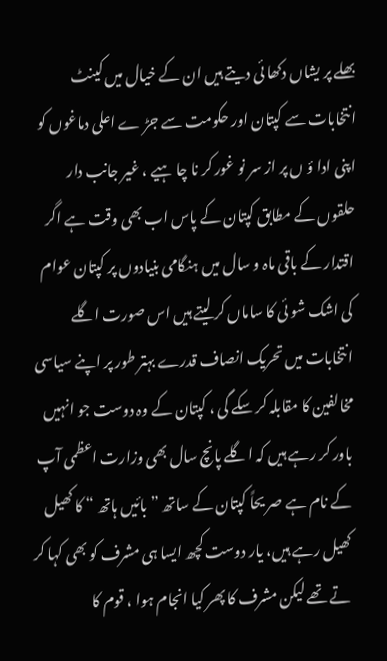بھلے پر یشاں دکھا ئی دیتے ہیں ان کے خیال میں کینٹ انتخابات سے کپتان اور حکومت سے جڑ ے اعلی دماغوں کو اپنی ادا ؤ ں پر از سر نو غور کر نا چا ہیے ، غیر جانب دار حلقوں کے مطابق کپتان کے پاس اب بھی وقت ہے اگر اقتدار کے باقی ماہ و سال میں ہنگامی بنیادوں پر کپتان عوام کی اشک شو ئی کا ساماں کر لیتے ہیں اس صورت اگلے انتخابات میں تحریک انصاف قدرے بہتر طور پر اپنے سیاسی مخالفین کا مقابلہ کر سکے گی ، کپتان کے وہ دوست جو انہیں باور کر رہے ہیں کہ اگلے پانچ سال بھی وزارت اعظمی آپ کے نام ہے صر یحاً کپتان کے ساتھ ” بائیں ہاتھ “ کا کھیل کھیل رہے ہیں، یار دوست کچھ ایسا ہی مشرف کو بھی کہا کر تے تھے لیکن مشرف کا پھر کیا انجام ہوا ، قوم کا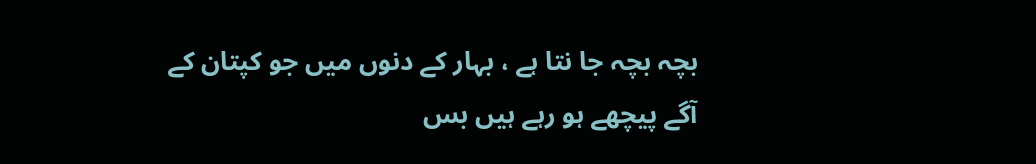بچہ بچہ جا نتا ہے ، بہار کے دنوں میں جو کپتان کے آگے پیچھے ہو رہے ہیں بس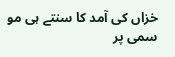خزاں کی آمد کا سنتے ہی مو سمی پر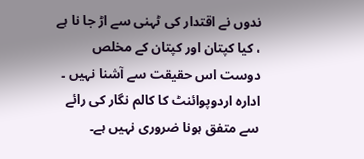ندوں نے اقتدار کی ٹہنی سے اڑ جا نا ہے ، کیا کپتان اور کپتان کے مخلص دوست اس حقیقت سے آشنا نہیں ۔
ادارہ اردوپوائنٹ کا کالم نگار کی رائے سے متفق ہونا ضروری نہیں ہے۔